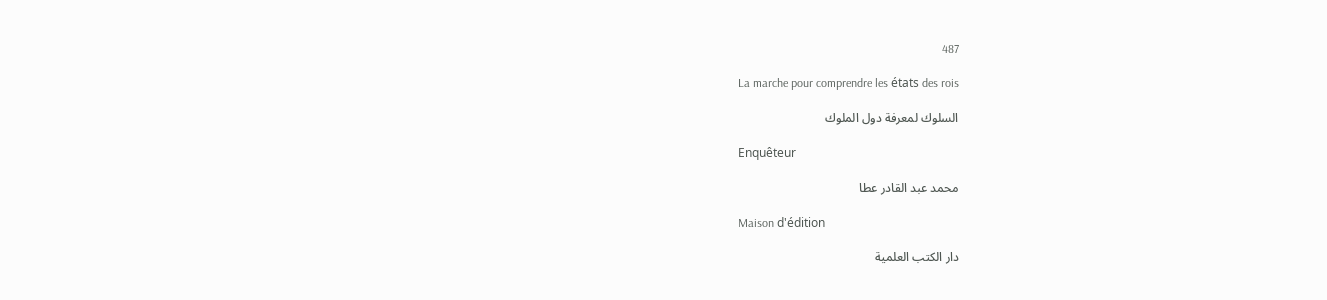487

La marche pour comprendre les états des rois

السلوك لمعرفة دول الملوك

Enquêteur

محمد عبد القادر عطا

Maison d'édition

دار الكتب العلمية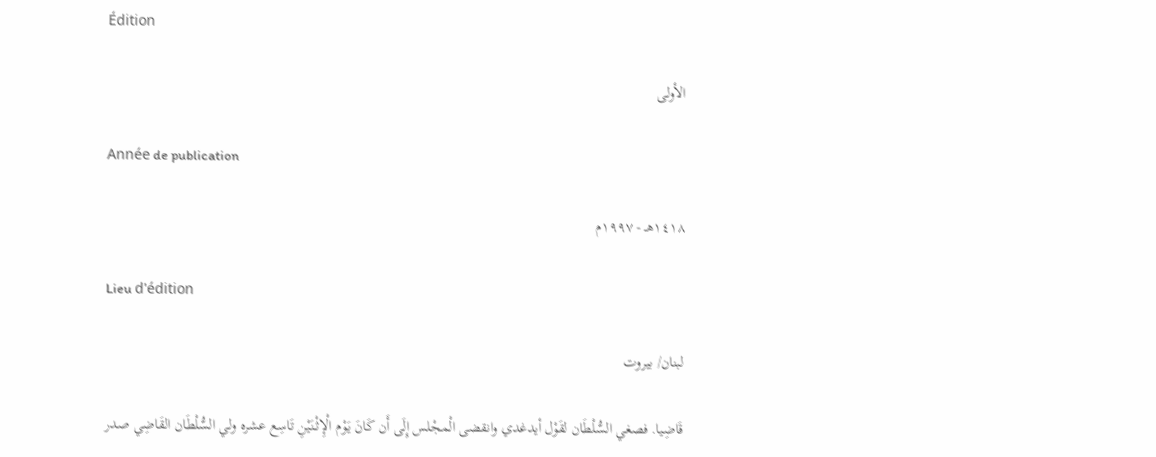Édition

الأولى

Année de publication

١٤١٨هـ - ١٩٩٧م

Lieu d'édition

لبنان/ بيروت

قَاضِيا. فصغي السُّلْطَان لقَوْل أيدغدي وانقضى الْمجْلس إِلَى أَن كَانَ يَوْم الْإِثْنَيْنِ تَاسِع عشره ولي السُّلْطَان القَاضِي صدر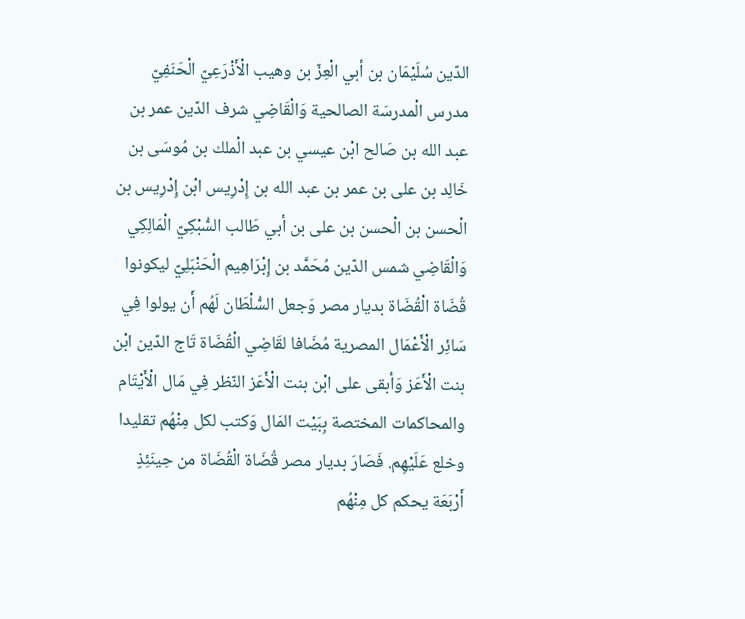الدّين سُلَيْمَان بن أبي الْعِزّ بن وهيب الْأَذْرَعِيّ الْحَنَفِيّ مدرس الْمدرسَة الصالحية وَالْقَاضِي شرف الدّين عمر بن عبد الله بن صَالح ابْن عيسي بن عبد الْملك بن مُوسَى بن خَالِد بن على بن عمر بن عبد الله بن إِدْرِيس ابْن إِدْرِيس بن الْحسن بن الْحسن بن على بن أبي طَالب السُّبْكِيّ الْمَالِكِي وَالْقَاضِي شمس الدّين مُحَمَّد بن إِبْرَاهِيم الْحَنْبَلِيّ ليكونوا قُضَاة الْقُضَاة بديار مصر وَجعل السُّلْطَان لَهُم أَن يولوا فِي سَائِر الْأَعْمَال المصرية مُضَافا لقَاضِي الْقُضَاة تَاج الدّين ابْن بنت الْأَعَز وَأبقى على ابْن بنت الْأَعَز النّظر فِي مَال الْأَيْتَام والمحاكمات المختصة بِبَيْت المَال وَكتب لكل مِنْهُم تقليدا وخلع عَلَيْهِم. فَصَارَ بديار مصر قُضَاة الْقُضَاة من حِينَئِذٍ أَرْبَعَة يحكم كل مِنْهُم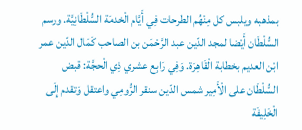بمذهبه ويلبس كل مِنْهُم الطرحات فِي أَيَّام الْخدمَة السُّلْطَانِيَّة. ورسم السُّلْطَان أَيْضا لمجد الدّين عبد الرَّحْمَن بن الصاحب كَمَال الدّين عمر ابْن العديم بخطابة الْقَاهِرَة. وَفِي رَابِع عشري ذِي الْحجَّة: قبض السُّلْطَان على الْأَمِير شمس الدّين سنقر الرُّومِي واعتقل وَتقدم إِلَى الْخَلِيفَة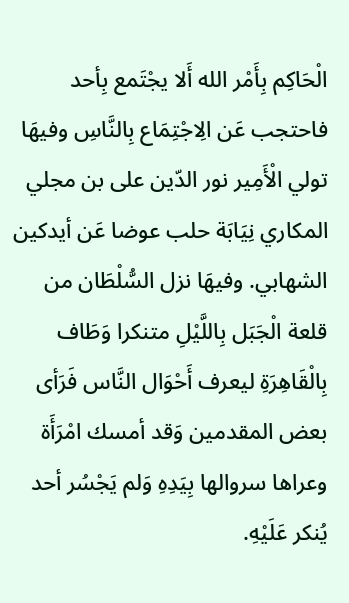الْحَاكِم بِأَمْر الله أَلا يجْتَمع بِأحد فاحتجب عَن الِاجْتِمَاع بِالنَّاسِ وفيهَا تولي الْأَمِير نور الدّين على بن مجلي المكاري نِيَابَة حلب عوضا عَن أيدكين الشهابي. وفيهَا نزل السُّلْطَان من قلعة الْجَبَل بِاللَّيْلِ متنكرا وَطَاف بِالْقَاهِرَةِ ليعرف أَحْوَال النَّاس فَرَأى بعض المقدمين وَقد أمسك امْرَأَة وعراها سروالها بِيَدِهِ وَلم يَجْسُر أحد يُنكر عَلَيْهِ.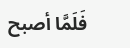فَلَمَّا أصبح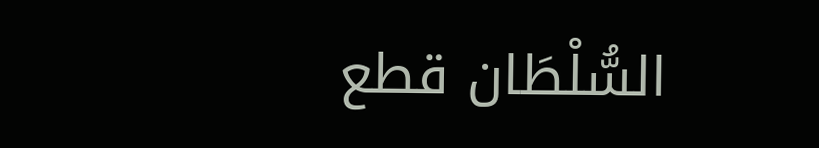السُّلْطَان قطع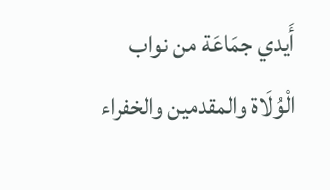أَيدي جمَاعَة من نواب الْوُلَاة والمقدمين والخفراء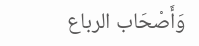وَأَصْحَاب الرباع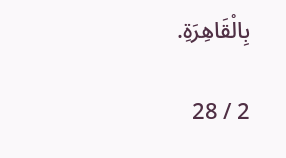بِالْقَاهِرَةِ.

2 / 28